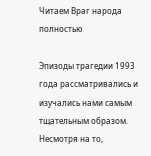Читаем Враг народа полностью

Эпизоды трагедии 1993 года рассматривались и изучались нами самым тщательным образом. Несмотря на то,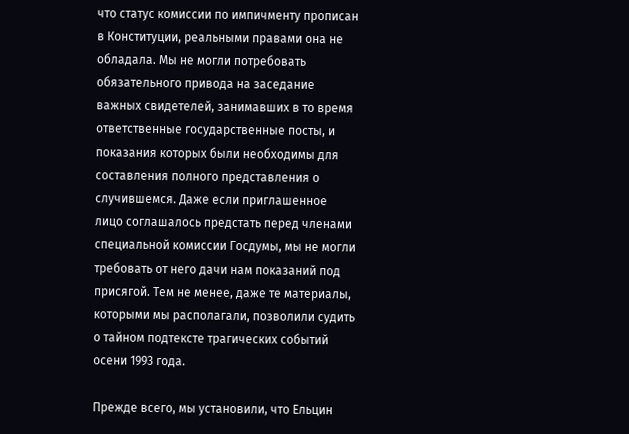что статус комиссии по импичменту прописан в Конституции, реальными правами она не обладала. Мы не могли потребовать обязательного привода на заседание важных свидетелей, занимавших в то время ответственные государственные посты, и показания которых были необходимы для составления полного представления о случившемся. Даже если приглашенное лицо соглашалось предстать перед членами специальной комиссии Госдумы, мы не могли требовать от него дачи нам показаний под присягой. Тем не менее, даже те материалы, которыми мы располагали, позволили судить о тайном подтексте трагических событий осени 1993 года.

Прежде всего, мы установили, что Ельцин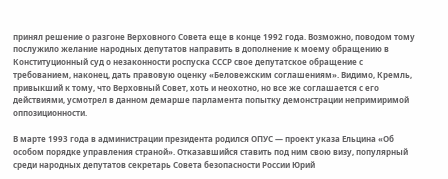принял решение о разгоне Верховного Совета еще в конце 1992 года. Возможно, поводом тому послужило желание народных депутатов направить в дополнение к моему обращению в Конституционный суд о незаконности роспуска СССР свое депутатское обращение с требованием, наконец, дать правовую оценку «Беловежским соглашениям». Видимо, Кремль, привыкший к тому, что Верховный Совет, хоть и неохотно, но все же соглашается с его действиями, усмотрел в данном демарше парламента попытку демонстрации непримиримой оппозиционности.

В марте 1993 года в администрации президента родился ОПУС — проект указа Ельцина «Об особом порядке управления страной». Отказавшийся ставить под ним свою визу, популярный среди народных депутатов секретарь Совета безопасности России Юрий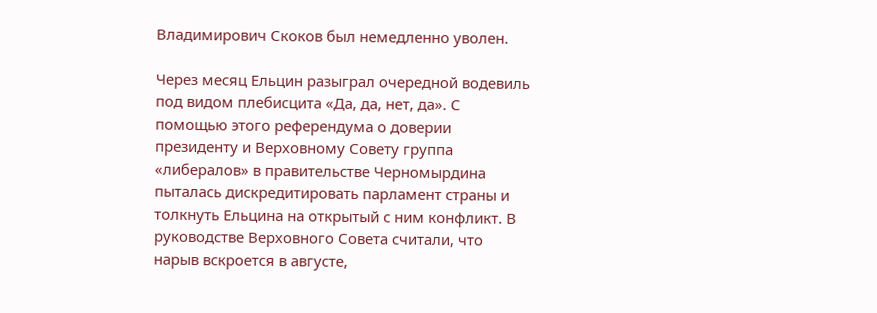Владимирович Скоков был немедленно уволен.

Через месяц Ельцин разыграл очередной водевиль под видом плебисцита «Да, да, нет, да». С помощью этого референдума о доверии президенту и Верховному Совету группа «либералов» в правительстве Черномырдина пыталась дискредитировать парламент страны и толкнуть Ельцина на открытый с ним конфликт. В руководстве Верховного Совета считали, что нарыв вскроется в августе,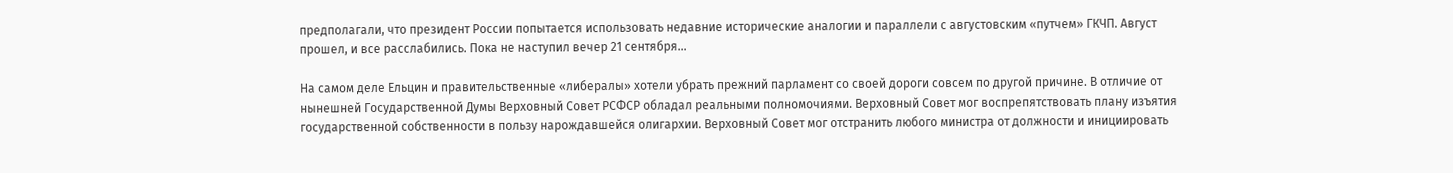предполагали, что президент России попытается использовать недавние исторические аналогии и параллели с августовским «путчем» ГКЧП. Август прошел, и все расслабились. Пока не наступил вечер 21 сентября…

На самом деле Ельцин и правительственные «либералы» хотели убрать прежний парламент со своей дороги совсем по другой причине. В отличие от нынешней Государственной Думы Верховный Совет РСФСР обладал реальными полномочиями. Верховный Совет мог воспрепятствовать плану изъятия государственной собственности в пользу нарождавшейся олигархии. Верховный Совет мог отстранить любого министра от должности и инициировать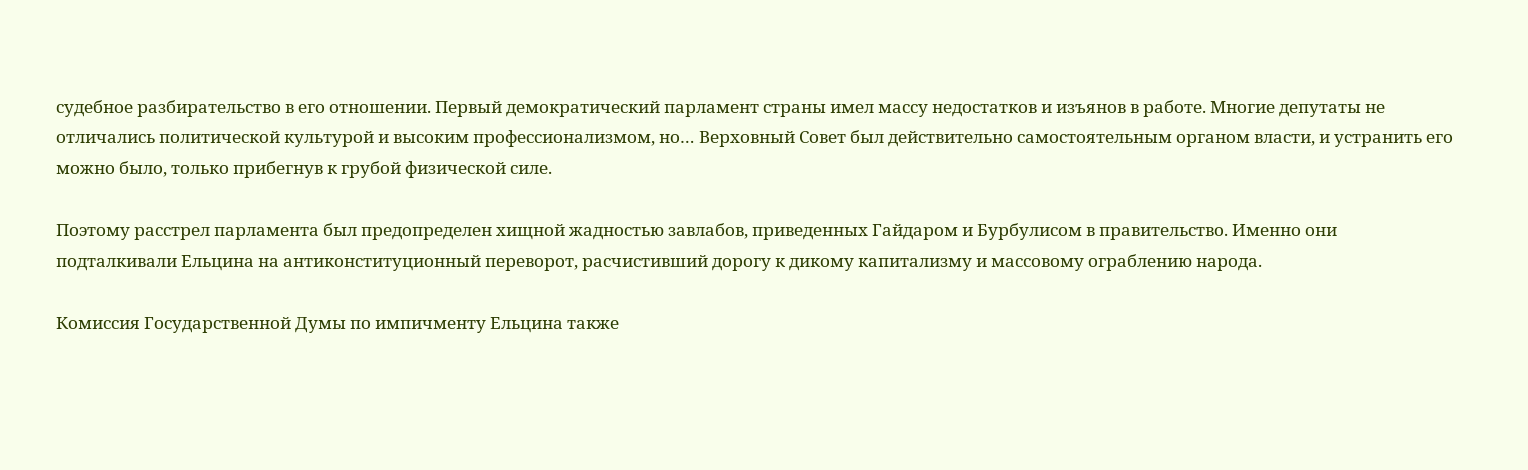судебное разбирательство в его отношении. Первый демократический парламент страны имел массу недостатков и изъянов в работе. Многие депутаты не отличались политической культурой и высоким профессионализмом, но… Верховный Совет был действительно самостоятельным органом власти, и устранить его можно было, только прибегнув к грубой физической силе.

Поэтому расстрел парламента был предопределен хищной жадностью завлабов, приведенных Гайдаром и Бурбулисом в правительство. Именно они подталкивали Ельцина на антиконституционный переворот, расчистивший дорогу к дикому капитализму и массовому ограблению народа.

Комиссия Государственной Думы по импичменту Ельцина также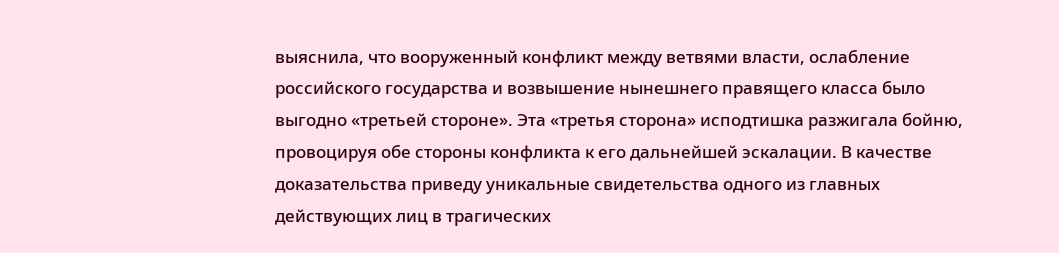выяснила, что вооруженный конфликт между ветвями власти, ослабление российского государства и возвышение нынешнего правящего класса было выгодно «третьей стороне». Эта «третья сторона» исподтишка разжигала бойню, провоцируя обе стороны конфликта к его дальнейшей эскалации. В качестве доказательства приведу уникальные свидетельства одного из главных действующих лиц в трагических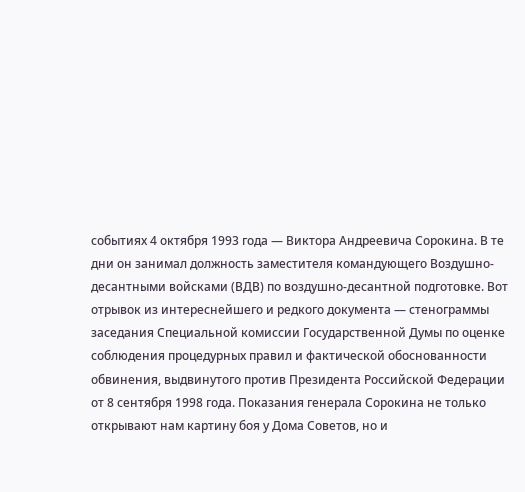событиях 4 октября 1993 года — Виктора Андреевича Сорокина. В те дни он занимал должность заместителя командующего Воздушно-десантными войсками (ВДВ) по воздушно-десантной подготовке. Вот отрывок из интереснейшего и редкого документа — стенограммы заседания Специальной комиссии Государственной Думы по оценке соблюдения процедурных правил и фактической обоснованности обвинения, выдвинутого против Президента Российской Федерации от 8 сентября 1998 года. Показания генерала Сорокина не только открывают нам картину боя у Дома Советов, но и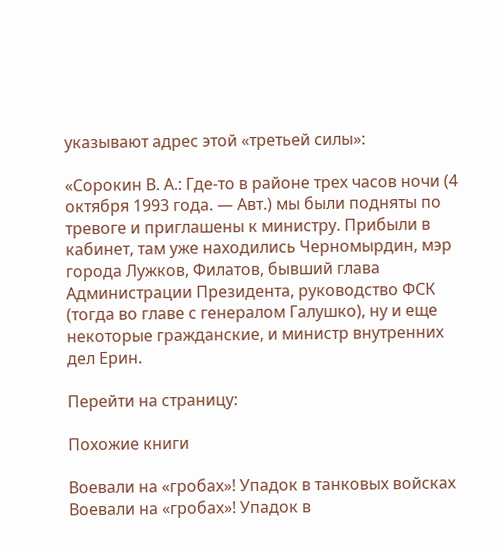указывают адрес этой «третьей силы»:

«Сорокин В. А.: Где-то в районе трех часов ночи (4 октября 1993 года. — Авт.) мы были подняты по тревоге и приглашены к министру. Прибыли в кабинет, там уже находились Черномырдин, мэр города Лужков, Филатов, бывший глава Администрации Президента, руководство ФСК (тогда во главе с генералом Галушко), ну и еще некоторые гражданские, и министр внутренних дел Ерин.

Перейти на страницу:

Похожие книги

Воевали на «гробах»! Упадок в танковых войсках
Воевали на «гробах»! Упадок в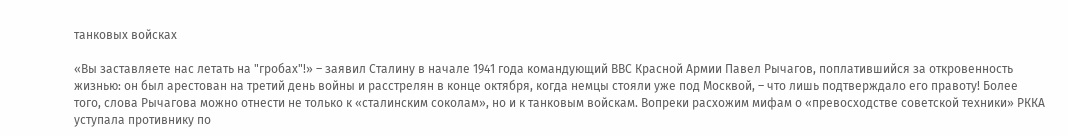танковых войсках

«Вы заставляете нас летать на "гробах"!» – заявил Сталину в начале 1941 года командующий ВВС Красной Армии Павел Рычагов, поплатившийся за откровенность жизнью: он был арестован на третий день войны и расстрелян в конце октября, когда немцы стояли уже под Москвой, – что лишь подтверждало его правоту! Более того, слова Рычагова можно отнести не только к «сталинским соколам», но и к танковым войскам. Вопреки расхожим мифам о «превосходстве советской техники» РККА уступала противнику по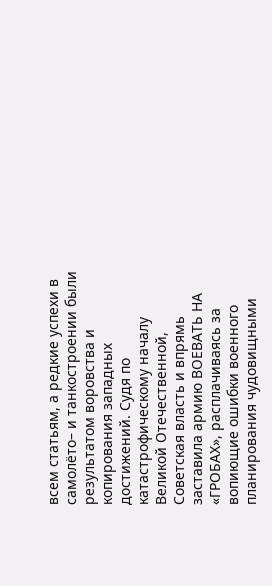всем статьям, а редкие успехи в самолёто– и танкостроении были результатом воровства и копирования западных достижений. Судя по катастрофическому началу Великой Отечественной, Советская власть и впрямь заставила армию ВОЕВАТЬ НА «ГРОБАХ», расплачиваясь за вопиющие ошибки военного планирования чудовищными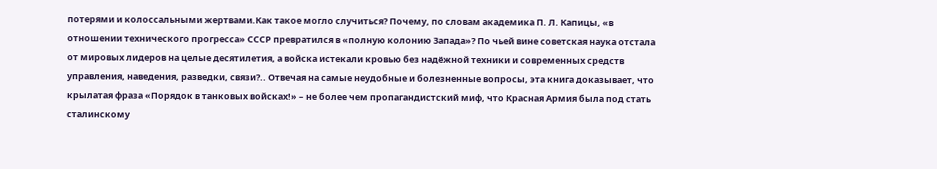потерями и колоссальными жертвами.Как такое могло случиться? Почему, по словам академика П. Л. Капицы, «в отношении технического прогресса» СССР превратился в «полную колонию Запада»? По чьей вине советская наука отстала от мировых лидеров на целые десятилетия, а войска истекали кровью без надёжной техники и современных средств управления, наведения, разведки, связи?.. Отвечая на самые неудобные и болезненные вопросы, эта книга доказывает, что крылатая фраза «Порядок в танковых войсках!» – не более чем пропагандистский миф, что Красная Армия была под стать сталинскому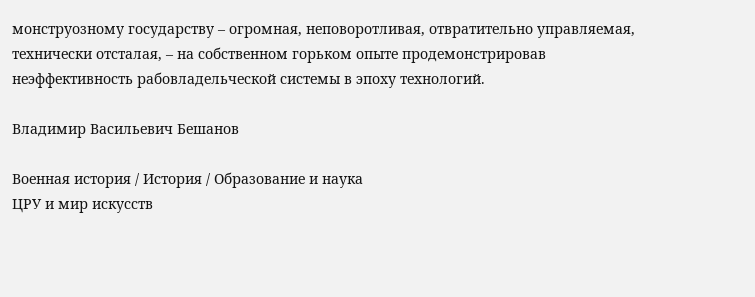монструозному государству – огромная, неповоротливая, отвратительно управляемая, технически отсталая, – на собственном горьком опыте продемонстрировав неэффективность рабовладельческой системы в эпоху технологий.

Владимир Васильевич Бешанов

Военная история / История / Образование и наука
ЦРУ и мир искусств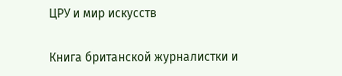ЦРУ и мир искусств

Книга британской журналистки и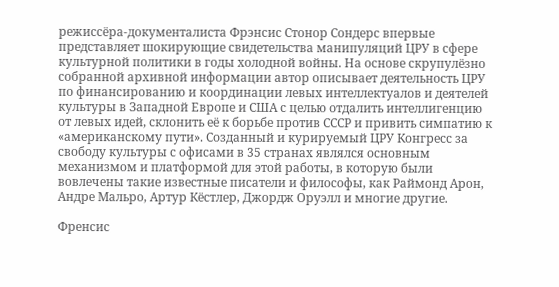режиссёра-документалиста Фрэнсис Стонор Сондерс впервые представляет шокирующие свидетельства манипуляций ЦРУ в сфере культурной политики в годы холодной войны. На основе скрупулёзно собранной архивной информации автор описывает деятельность ЦРУ по финансированию и координации левых интеллектуалов и деятелей культуры в Западной Европе и США с целью отдалить интеллигенцию от левых идей, склонить её к борьбе против СССР и привить симпатию к «американскому пути». Созданный и курируемый ЦРУ Конгресс за свободу культуры с офисами в 35 странах являлся основным механизмом и платформой для этой работы, в которую были вовлечены такие известные писатели и философы, как Раймонд Арон, Андре Мальро, Артур Кёстлер, Джордж Оруэлл и многие другие.

Френсис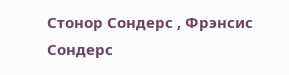Стонор Сондерс , Фрэнсис Сондерс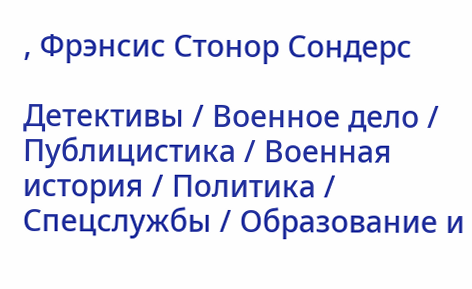, Фрэнсис Стонор Сондерс

Детективы / Военное дело / Публицистика / Военная история / Политика / Спецслужбы / Образование и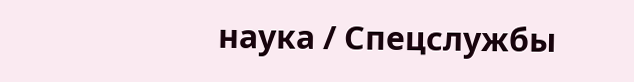наука / Cпецслужбы